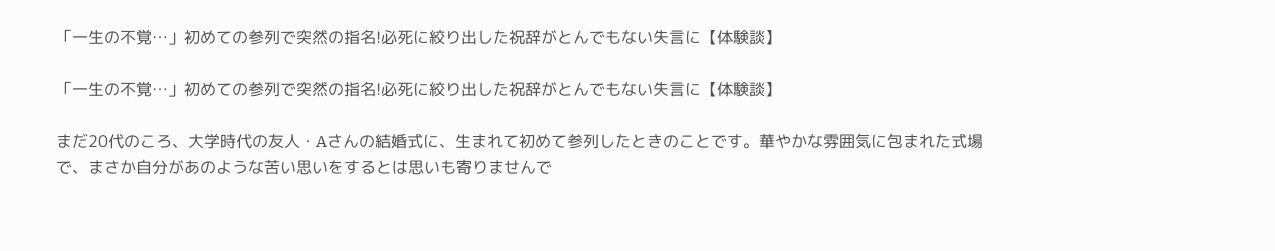「一生の不覚…」初めての参列で突然の指名!必死に絞り出した祝辞がとんでもない失言に【体験談】

「一生の不覚…」初めての参列で突然の指名!必死に絞り出した祝辞がとんでもない失言に【体験談】

まだ20代のころ、大学時代の友人・Aさんの結婚式に、生まれて初めて参列したときのことです。華やかな雰囲気に包まれた式場で、まさか自分があのような苦い思いをするとは思いも寄りませんで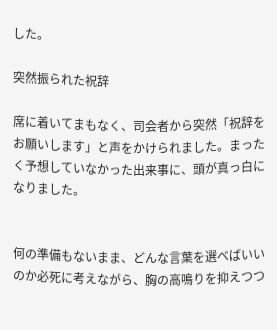した。

突然振られた祝辞

席に着いてまもなく、司会者から突然「祝辞をお願いします」と声をかけられました。まったく予想していなかった出来事に、頭が真っ白になりました。


何の準備もないまま、どんな言葉を選べばいいのか必死に考えながら、胸の高鳴りを抑えつつ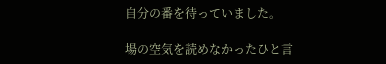自分の番を待っていました。

場の空気を読めなかったひと言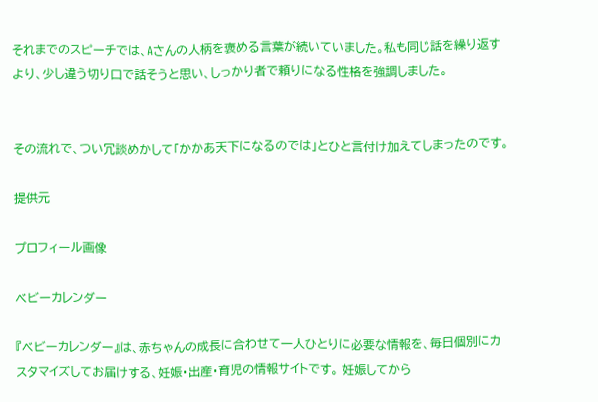それまでのスピーチでは、Aさんの人柄を褒める言葉が続いていました。私も同じ話を繰り返すより、少し違う切り口で話そうと思い、しっかり者で頼りになる性格を強調しました。


その流れで、つい冗談めかして「かかあ天下になるのでは」とひと言付け加えてしまったのです。

提供元

プロフィール画像

ベビーカレンダー

『ベビーカレンダー』は、赤ちゃんの成長に合わせて一人ひとりに必要な情報を、毎日個別にカスタマイズしてお届けする、妊娠・出産・育児の情報サイトです。 妊娠してから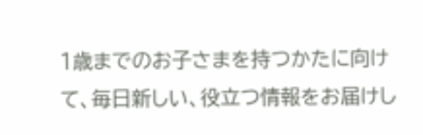1歳までのお子さまを持つかたに向けて、毎日新しい、役立つ情報をお届けし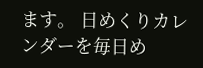ます。 日めくりカレンダーを毎日め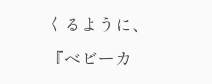くるように、『ベビーカ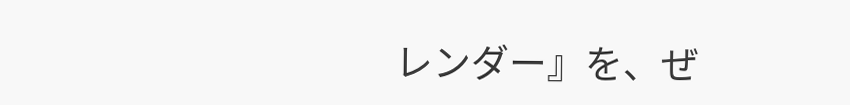レンダー』を、ぜ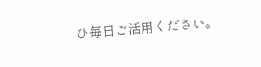ひ毎日ご活用ください。